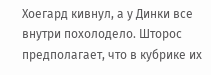Хоегард кивнул, а у Динки все внутри похолодело. Шторос предполагает, что в кубрике их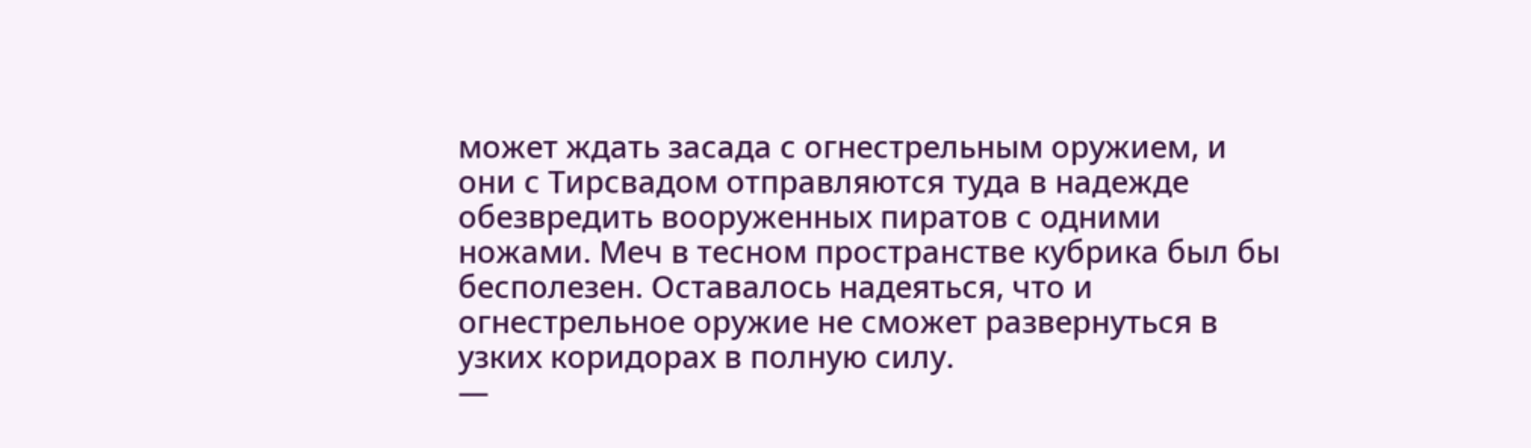может ждать засада с огнестрельным оружием, и они с Тирсвадом отправляются туда в надежде обезвредить вооруженных пиратов с одними ножами. Меч в тесном пространстве кубрика был бы бесполезен. Оставалось надеяться, что и огнестрельное оружие не сможет развернуться в узких коридорах в полную силу.
—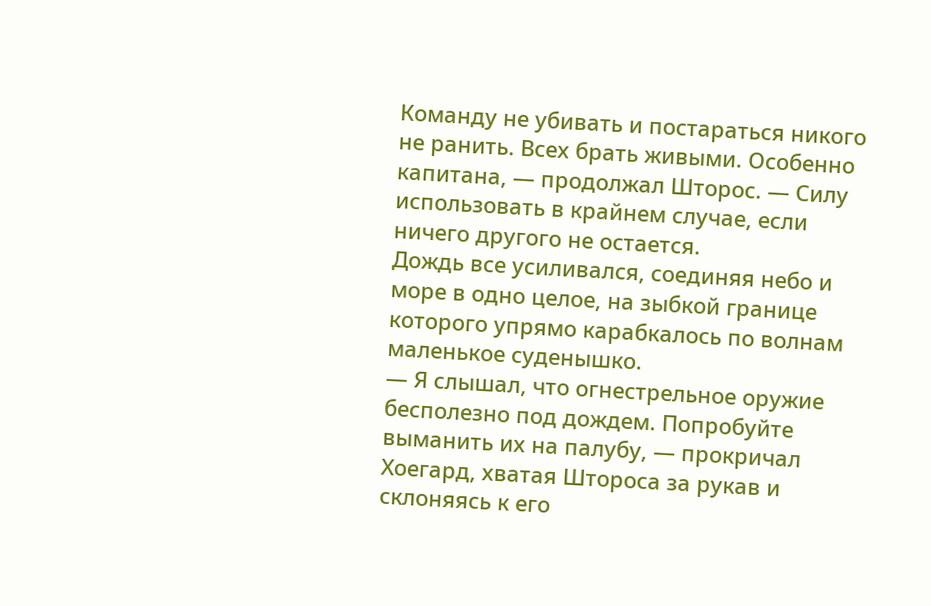Команду не убивать и постараться никого не ранить. Всех брать живыми. Особенно капитана, — продолжал Шторос. — Силу использовать в крайнем случае, если ничего другого не остается.
Дождь все усиливался, соединяя небо и море в одно целое, на зыбкой границе которого упрямо карабкалось по волнам маленькое суденышко.
— Я слышал, что огнестрельное оружие бесполезно под дождем. Попробуйте выманить их на палубу, — прокричал Хоегард, хватая Штороса за рукав и склоняясь к его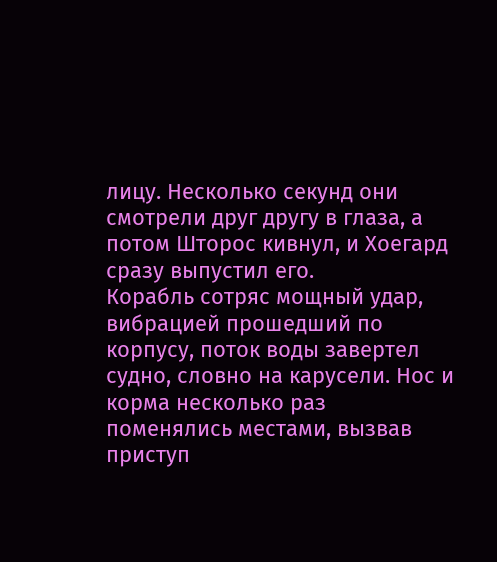лицу. Несколько секунд они смотрели друг другу в глаза, а потом Шторос кивнул, и Хоегард сразу выпустил его.
Корабль сотряс мощный удар, вибрацией прошедший по корпусу, поток воды завертел судно, словно на карусели. Нос и корма несколько раз поменялись местами, вызвав приступ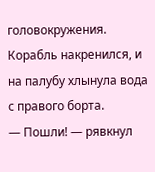головокружения. Корабль накренился, и на палубу хлынула вода с правого борта.
— Пошли! — рявкнул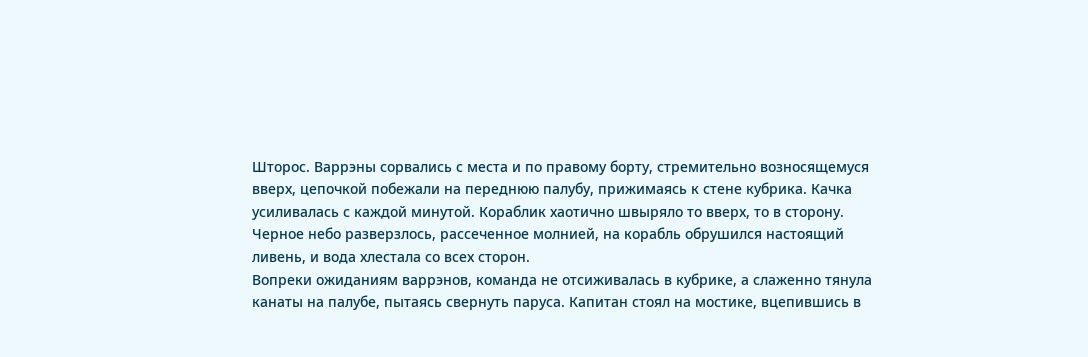Шторос. Варрэны сорвались с места и по правому борту, стремительно возносящемуся вверх, цепочкой побежали на переднюю палубу, прижимаясь к стене кубрика. Качка усиливалась с каждой минутой. Кораблик хаотично швыряло то вверх, то в сторону. Черное небо разверзлось, рассеченное молнией, на корабль обрушился настоящий ливень, и вода хлестала со всех сторон.
Вопреки ожиданиям варрэнов, команда не отсиживалась в кубрике, а слаженно тянула канаты на палубе, пытаясь свернуть паруса. Капитан стоял на мостике, вцепившись в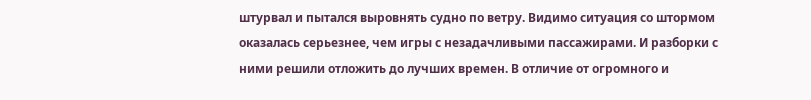штурвал и пытался выровнять судно по ветру. Видимо ситуация со штормом оказалась серьезнее, чем игры с незадачливыми пассажирами. И разборки с ними решили отложить до лучших времен. В отличие от огромного и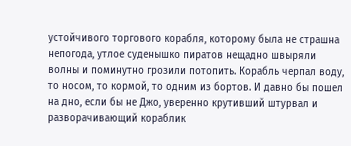устойчивого торгового корабля, которому была не страшна непогода, утлое суденышко пиратов нещадно швыряли волны и поминутно грозили потопить. Корабль черпал воду, то носом, то кормой, то одним из бортов. И давно бы пошел на дно, если бы не Джо, уверенно крутивший штурвал и разворачивающий кораблик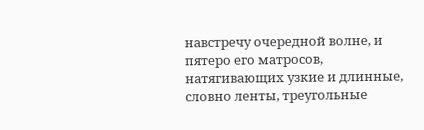навстречу очередной волне, и пятеро его матросов, натягивающих узкие и длинные, словно ленты, треугольные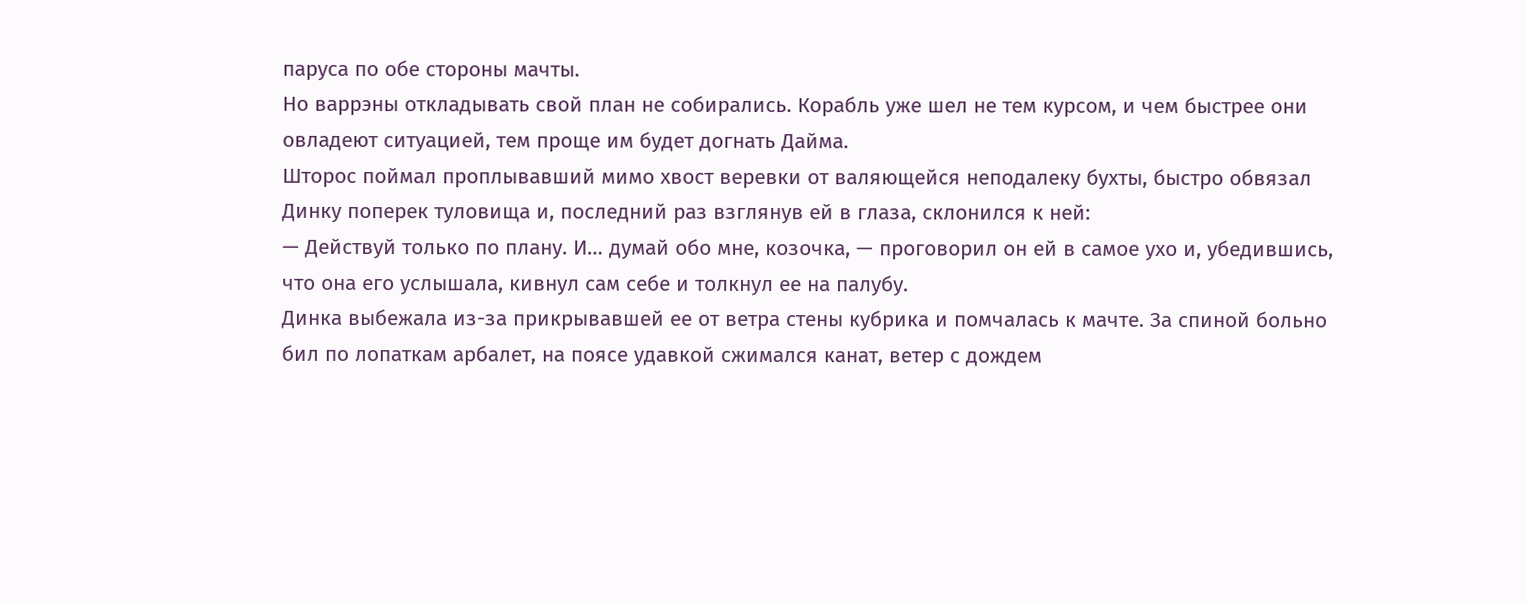паруса по обе стороны мачты.
Но варрэны откладывать свой план не собирались. Корабль уже шел не тем курсом, и чем быстрее они овладеют ситуацией, тем проще им будет догнать Дайма.
Шторос поймал проплывавший мимо хвост веревки от валяющейся неподалеку бухты, быстро обвязал Динку поперек туловища и, последний раз взглянув ей в глаза, склонился к ней:
— Действуй только по плану. И… думай обо мне, козочка, — проговорил он ей в самое ухо и, убедившись, что она его услышала, кивнул сам себе и толкнул ее на палубу.
Динка выбежала из-за прикрывавшей ее от ветра стены кубрика и помчалась к мачте. За спиной больно бил по лопаткам арбалет, на поясе удавкой сжимался канат, ветер с дождем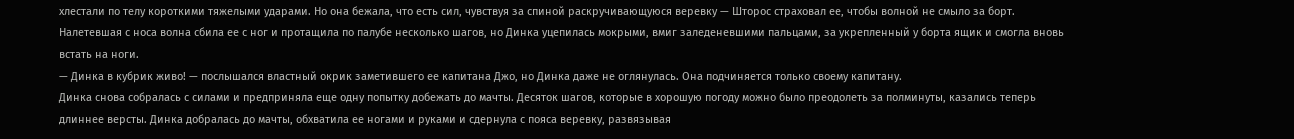хлестали по телу короткими тяжелыми ударами. Но она бежала, что есть сил, чувствуя за спиной раскручивающуюся веревку — Шторос страховал ее, чтобы волной не смыло за борт. Налетевшая с носа волна сбила ее с ног и протащила по палубе несколько шагов, но Динка уцепилась мокрыми, вмиг заледеневшими пальцами, за укрепленный у борта ящик и смогла вновь встать на ноги.
— Динка в кубрик живо! — послышался властный окрик заметившего ее капитана Джо, но Динка даже не оглянулась. Она подчиняется только своему капитану.
Динка снова собралась с силами и предприняла еще одну попытку добежать до мачты. Десяток шагов, которые в хорошую погоду можно было преодолеть за полминуты, казались теперь длиннее версты. Динка добралась до мачты, обхватила ее ногами и руками и сдернула с пояса веревку, развязывая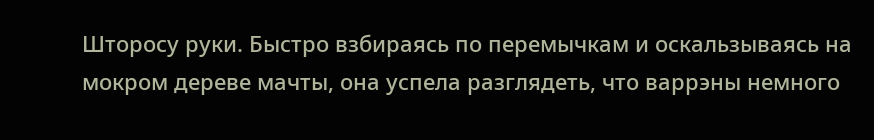Шторосу руки. Быстро взбираясь по перемычкам и оскальзываясь на мокром дереве мачты, она успела разглядеть, что варрэны немного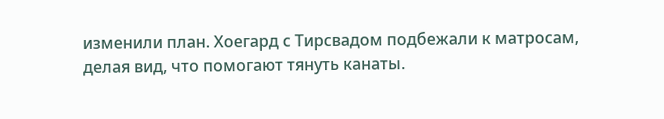изменили план. Хоегард с Тирсвадом подбежали к матросам, делая вид, что помогают тянуть канаты.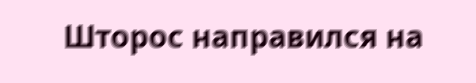Шторос направился на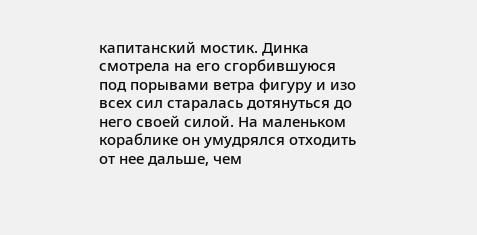капитанский мостик. Динка смотрела на его сгорбившуюся под порывами ветра фигуру и изо всех сил старалась дотянуться до него своей силой. На маленьком кораблике он умудрялся отходить от нее дальше, чем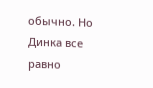обычно. Но Динка все равно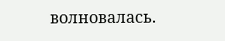волновалась.